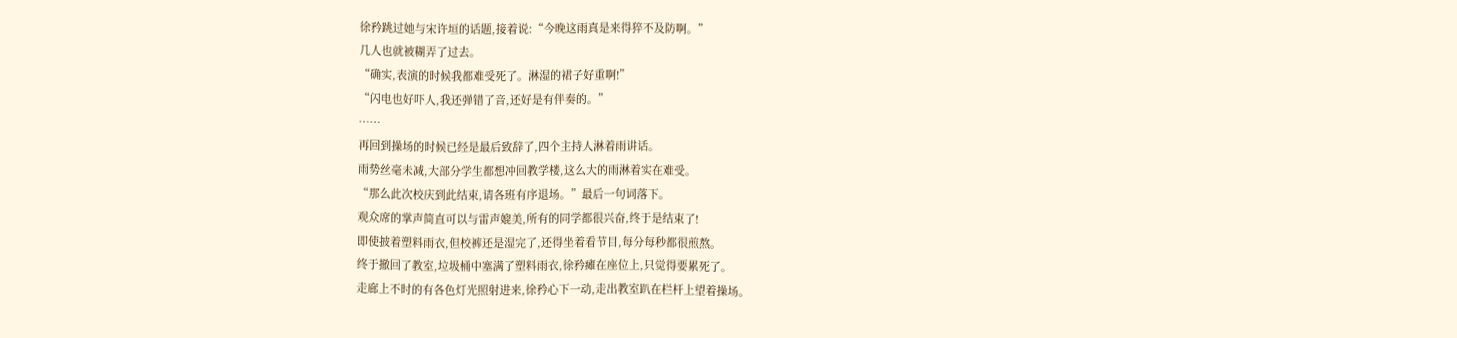徐矜跳过她与宋许垣的话题,接着说:“今晚这雨真是来得猝不及防啊。”
几人也就被糊弄了过去。
“确实,表演的时候我都难受死了。淋湿的裙子好重啊!”
“闪电也好吓人,我还弹错了音,还好是有伴奏的。”
……
再回到操场的时候已经是最后致辞了,四个主持人淋着雨讲话。
雨势丝毫未减,大部分学生都想冲回教学楼,这么大的雨淋着实在难受。
“那么此次校庆到此结束,请各班有序退场。”最后一句词落下。
观众席的掌声简直可以与雷声媲美,所有的同学都很兴奋,终于是结束了!
即使披着塑料雨衣,但校裤还是湿完了,还得坐着看节目,每分每秒都很煎熬。
终于撤回了教室,垃圾桶中塞满了塑料雨衣,徐矜瘫在座位上,只觉得要累死了。
走廊上不时的有各色灯光照射进来,徐矜心下一动,走出教室趴在栏杆上望着操场。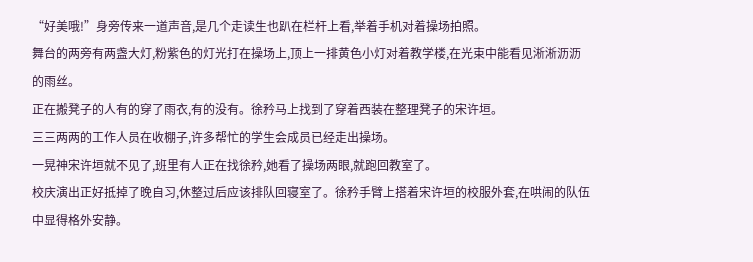“好美哦!”身旁传来一道声音,是几个走读生也趴在栏杆上看,举着手机对着操场拍照。
舞台的两旁有两盏大灯,粉紫色的灯光打在操场上,顶上一排黄色小灯对着教学楼,在光束中能看见淅淅沥沥的雨丝。
正在搬凳子的人有的穿了雨衣,有的没有。徐矜马上找到了穿着西装在整理凳子的宋许垣。
三三两两的工作人员在收棚子,许多帮忙的学生会成员已经走出操场。
一晃神宋许垣就不见了,班里有人正在找徐矜,她看了操场两眼,就跑回教室了。
校庆演出正好抵掉了晚自习,休整过后应该排队回寝室了。徐矜手臂上搭着宋许垣的校服外套,在哄闹的队伍中显得格外安静。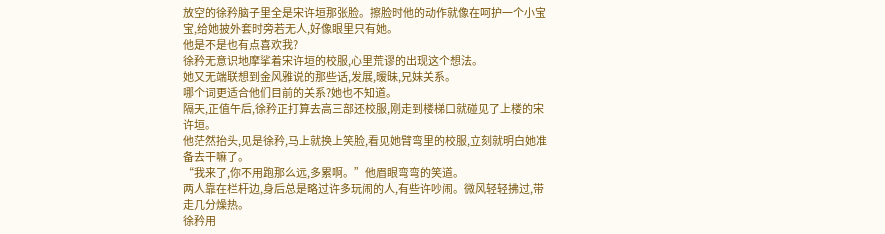放空的徐矜脑子里全是宋许垣那张脸。擦脸时他的动作就像在呵护一个小宝宝,给她披外套时旁若无人,好像眼里只有她。
他是不是也有点喜欢我?
徐矜无意识地摩挲着宋许垣的校服,心里荒谬的出现这个想法。
她又无端联想到金风雅说的那些话,发展,暧昧,兄妹关系。
哪个词更适合他们目前的关系?她也不知道。
隔天,正值午后,徐矜正打算去高三部还校服,刚走到楼梯口就碰见了上楼的宋许垣。
他茫然抬头,见是徐矜,马上就换上笑脸,看见她臂弯里的校服,立刻就明白她准备去干嘛了。
“我来了,你不用跑那么远,多累啊。”他眉眼弯弯的笑道。
两人靠在栏杆边,身后总是略过许多玩闹的人,有些许吵闹。微风轻轻拂过,带走几分燥热。
徐矜用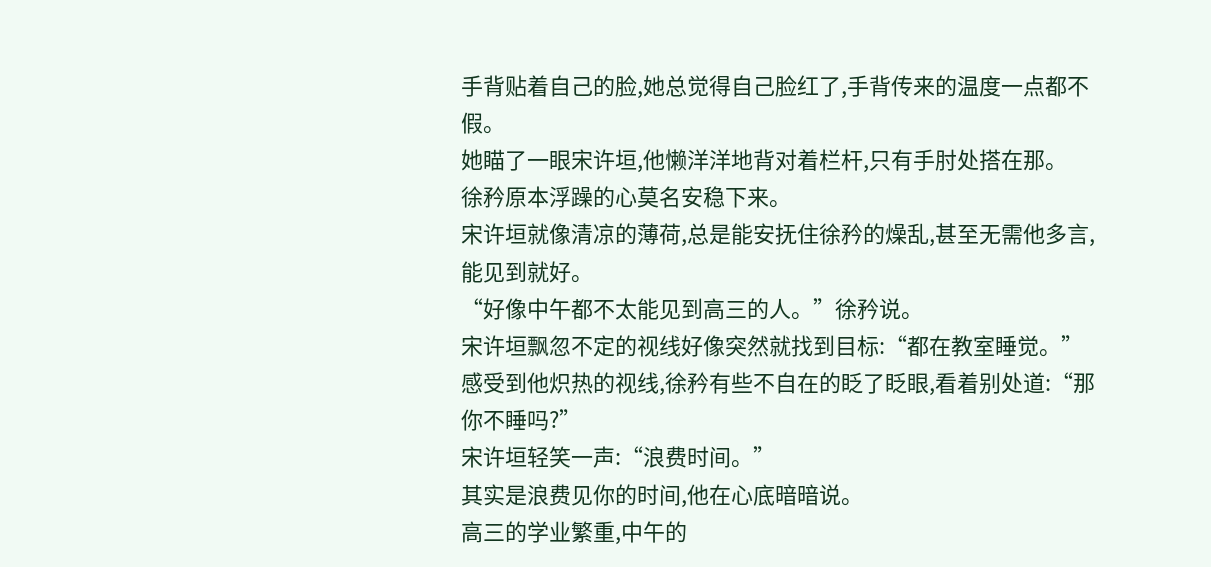手背贴着自己的脸,她总觉得自己脸红了,手背传来的温度一点都不假。
她瞄了一眼宋许垣,他懒洋洋地背对着栏杆,只有手肘处搭在那。
徐矜原本浮躁的心莫名安稳下来。
宋许垣就像清凉的薄荷,总是能安抚住徐矜的燥乱,甚至无需他多言,能见到就好。
“好像中午都不太能见到高三的人。”徐矜说。
宋许垣飘忽不定的视线好像突然就找到目标:“都在教室睡觉。”
感受到他炽热的视线,徐矜有些不自在的眨了眨眼,看着别处道:“那你不睡吗?”
宋许垣轻笑一声:“浪费时间。”
其实是浪费见你的时间,他在心底暗暗说。
高三的学业繁重,中午的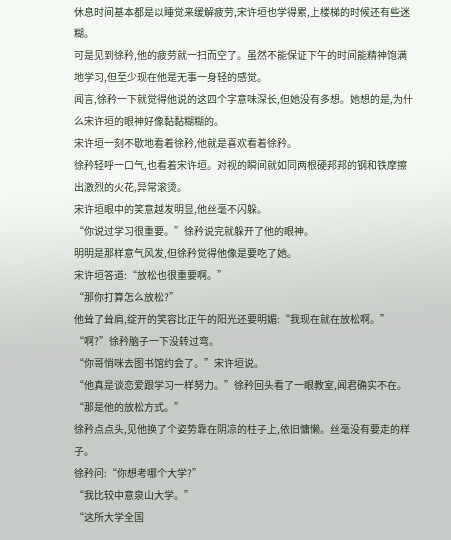休息时间基本都是以睡觉来缓解疲劳,宋许垣也学得累,上楼梯的时候还有些迷糊。
可是见到徐矜,他的疲劳就一扫而空了。虽然不能保证下午的时间能精神饱满地学习,但至少现在他是无事一身轻的感觉。
闻言,徐矜一下就觉得他说的这四个字意味深长,但她没有多想。她想的是,为什么宋许垣的眼神好像黏黏糊糊的。
宋许垣一刻不歇地看着徐矜,他就是喜欢看着徐矜。
徐矜轻呼一口气,也看着宋许垣。对视的瞬间就如同两根硬邦邦的钢和铁摩擦出激烈的火花,异常滚烫。
宋许垣眼中的笑意越发明显,他丝毫不闪躲。
“你说过学习很重要。”徐矜说完就躲开了他的眼神。
明明是那样意气风发,但徐矜觉得他像是要吃了她。
宋许垣答道:“放松也很重要啊。”
“那你打算怎么放松?”
他耸了耸肩,绽开的笑容比正午的阳光还要明媚:“我现在就在放松啊。”
“啊?”徐矜脑子一下没转过弯。
“你哥悄咪去图书馆约会了。”宋许垣说。
“他真是谈恋爱跟学习一样努力。”徐矜回头看了一眼教室,闻君确实不在。
“那是他的放松方式。”
徐矜点点头,见他换了个姿势靠在阴凉的柱子上,依旧慵懒。丝毫没有要走的样子。
徐矜问:“你想考哪个大学?”
“我比较中意泉山大学。”
“这所大学全国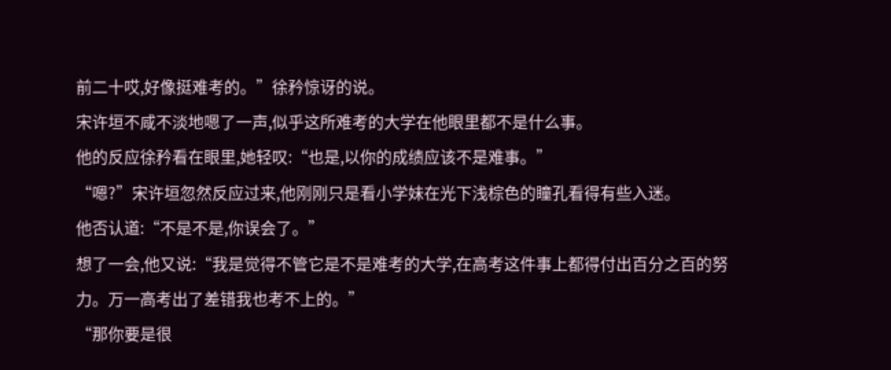前二十哎,好像挺难考的。”徐矜惊讶的说。
宋许垣不咸不淡地嗯了一声,似乎这所难考的大学在他眼里都不是什么事。
他的反应徐矜看在眼里,她轻叹:“也是,以你的成绩应该不是难事。”
“嗯?”宋许垣忽然反应过来,他刚刚只是看小学妹在光下浅棕色的瞳孔看得有些入迷。
他否认道:“不是不是,你误会了。”
想了一会,他又说:“我是觉得不管它是不是难考的大学,在高考这件事上都得付出百分之百的努力。万一高考出了差错我也考不上的。”
“那你要是很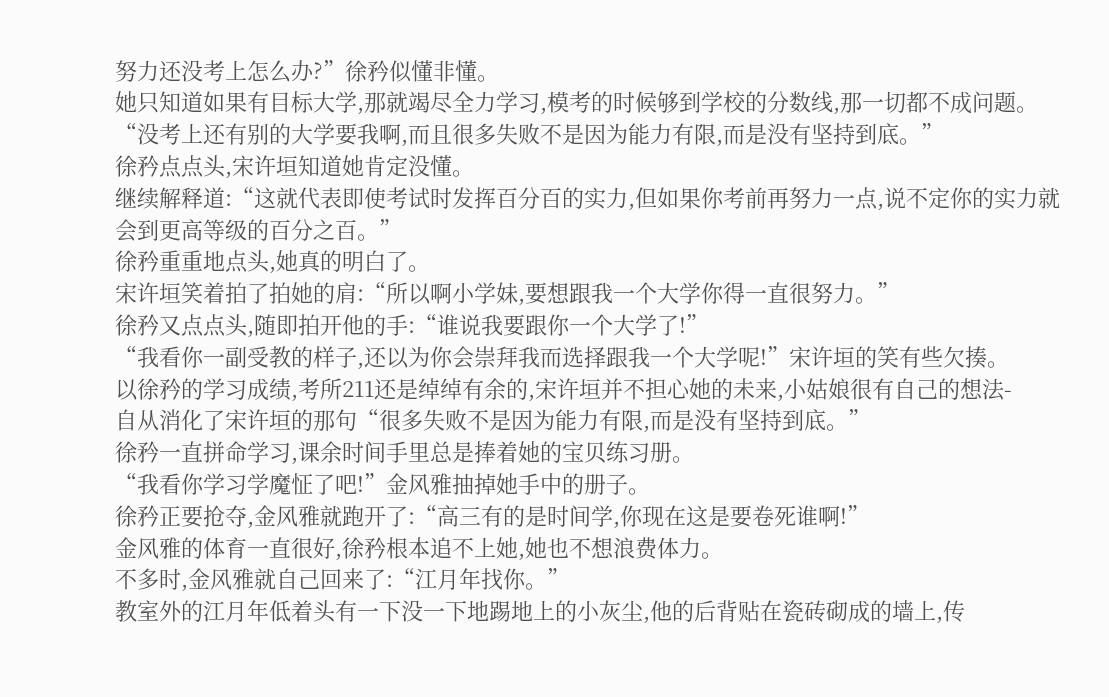努力还没考上怎么办?”徐矜似懂非懂。
她只知道如果有目标大学,那就竭尽全力学习,模考的时候够到学校的分数线,那一切都不成问题。
“没考上还有别的大学要我啊,而且很多失败不是因为能力有限,而是没有坚持到底。”
徐矜点点头,宋许垣知道她肯定没懂。
继续解释道:“这就代表即使考试时发挥百分百的实力,但如果你考前再努力一点,说不定你的实力就会到更高等级的百分之百。”
徐矜重重地点头,她真的明白了。
宋许垣笑着拍了拍她的肩:“所以啊小学妹,要想跟我一个大学你得一直很努力。”
徐矜又点点头,随即拍开他的手:“谁说我要跟你一个大学了!”
“我看你一副受教的样子,还以为你会崇拜我而选择跟我一个大学呢!”宋许垣的笑有些欠揍。
以徐矜的学习成绩,考所211还是绰绰有余的,宋许垣并不担心她的未来,小姑娘很有自己的想法-
自从消化了宋许垣的那句“很多失败不是因为能力有限,而是没有坚持到底。”
徐矜一直拼命学习,课余时间手里总是捧着她的宝贝练习册。
“我看你学习学魔怔了吧!”金风雅抽掉她手中的册子。
徐矜正要抢夺,金风雅就跑开了:“高三有的是时间学,你现在这是要卷死谁啊!”
金风雅的体育一直很好,徐矜根本追不上她,她也不想浪费体力。
不多时,金风雅就自己回来了:“江月年找你。”
教室外的江月年低着头有一下没一下地踢地上的小灰尘,他的后背贴在瓷砖砌成的墙上,传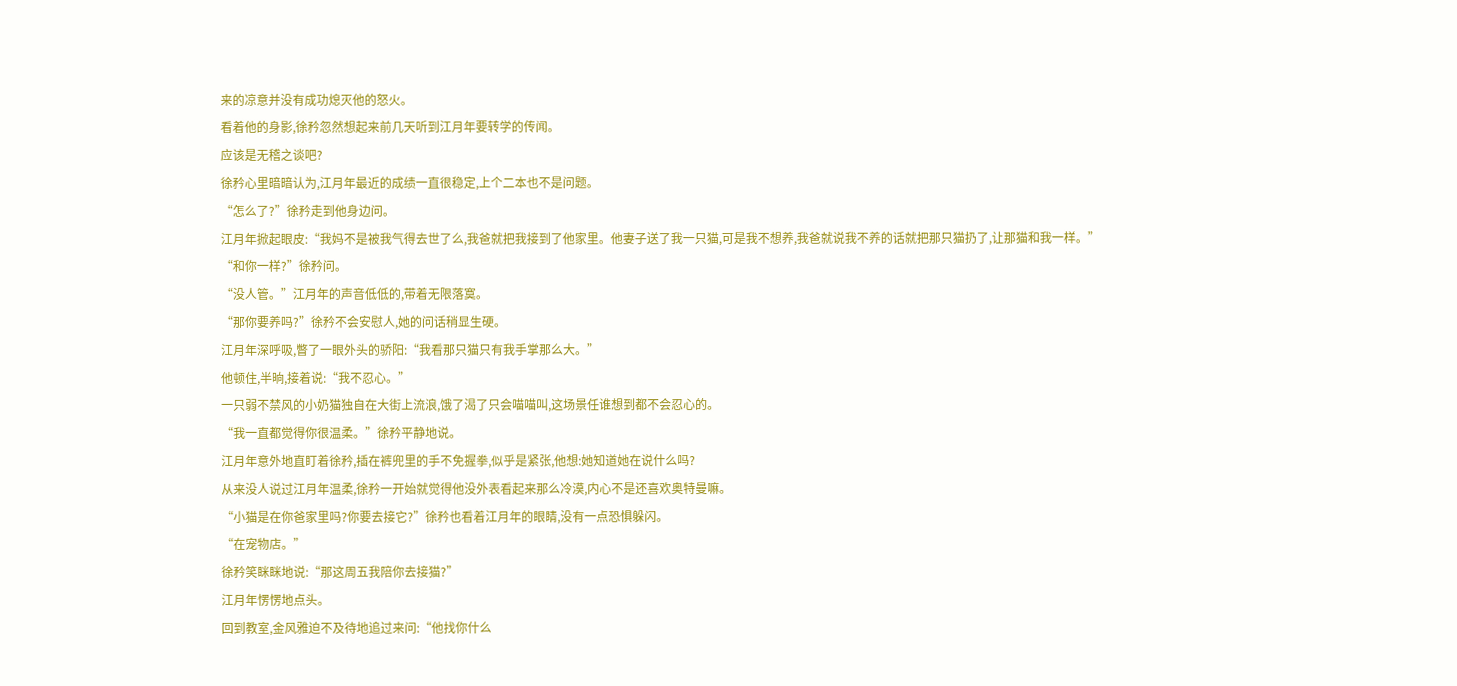来的凉意并没有成功熄灭他的怒火。
看着他的身影,徐矜忽然想起来前几天听到江月年要转学的传闻。
应该是无稽之谈吧?
徐矜心里暗暗认为,江月年最近的成绩一直很稳定,上个二本也不是问题。
“怎么了?”徐矜走到他身边问。
江月年掀起眼皮:“我妈不是被我气得去世了么,我爸就把我接到了他家里。他妻子送了我一只猫,可是我不想养,我爸就说我不养的话就把那只猫扔了,让那猫和我一样。”
“和你一样?”徐矜问。
“没人管。”江月年的声音低低的,带着无限落寞。
“那你要养吗?”徐矜不会安慰人,她的问话稍显生硬。
江月年深呼吸,瞥了一眼外头的骄阳:“我看那只猫只有我手掌那么大。”
他顿住,半晌,接着说:“我不忍心。”
一只弱不禁风的小奶猫独自在大街上流浪,饿了渴了只会喵喵叫,这场景任谁想到都不会忍心的。
“我一直都觉得你很温柔。”徐矜平静地说。
江月年意外地直盯着徐矜,插在裤兜里的手不免握拳,似乎是紧张,他想:她知道她在说什么吗?
从来没人说过江月年温柔,徐矜一开始就觉得他没外表看起来那么冷漠,内心不是还喜欢奥特曼嘛。
“小猫是在你爸家里吗?你要去接它?”徐矜也看着江月年的眼睛,没有一点恐惧躲闪。
“在宠物店。”
徐矜笑眯眯地说:“那这周五我陪你去接猫?”
江月年愣愣地点头。
回到教室,金风雅迫不及待地追过来问:“他找你什么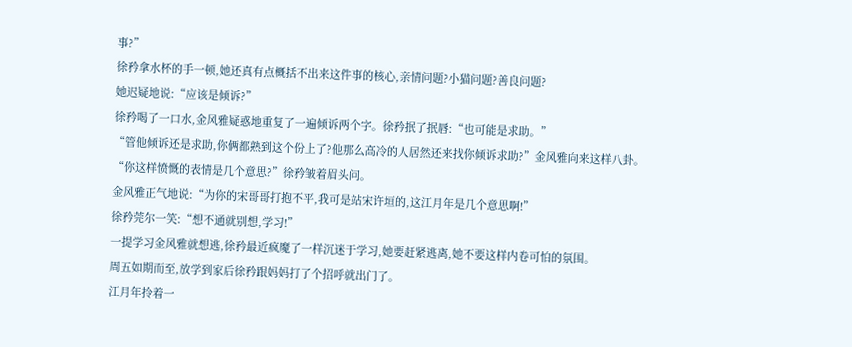事?”
徐矜拿水杯的手一顿,她还真有点概括不出来这件事的核心,亲情问题?小猫问题?善良问题?
她迟疑地说:“应该是倾诉?”
徐矜喝了一口水,金风雅疑惑地重复了一遍倾诉两个字。徐矜抿了抿唇:“也可能是求助。”
“管他倾诉还是求助,你俩都熟到这个份上了?他那么高冷的人居然还来找你倾诉求助?”金风雅向来这样八卦。
“你这样愤慨的表情是几个意思?”徐矜皱着眉头问。
金风雅正气地说:“为你的宋哥哥打抱不平,我可是站宋许垣的,这江月年是几个意思啊!”
徐矜莞尔一笑:“想不通就别想,学习!”
一提学习金风雅就想逃,徐矜最近疯魔了一样沉迷于学习,她要赶紧逃离,她不要这样内卷可怕的氛围。
周五如期而至,放学到家后徐矜跟妈妈打了个招呼就出门了。
江月年拎着一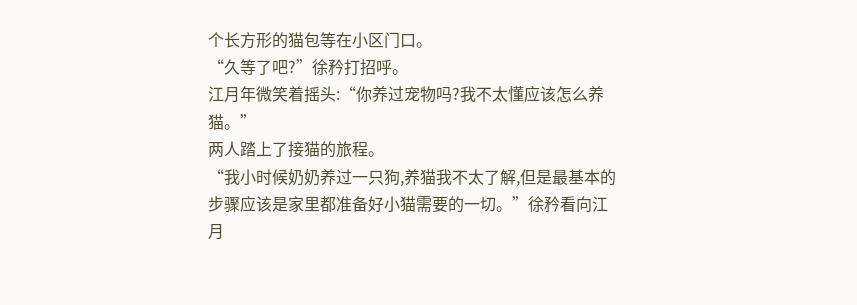个长方形的猫包等在小区门口。
“久等了吧?”徐矜打招呼。
江月年微笑着摇头:“你养过宠物吗?我不太懂应该怎么养猫。”
两人踏上了接猫的旅程。
“我小时候奶奶养过一只狗,养猫我不太了解,但是最基本的步骤应该是家里都准备好小猫需要的一切。”徐矜看向江月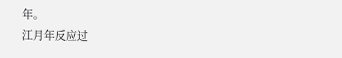年。
江月年反应过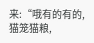来:“哦有的有的,猫笼猫粮,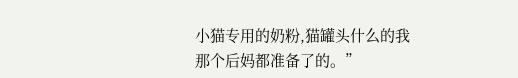小猫专用的奶粉,猫罐头什么的我那个后妈都准备了的。”